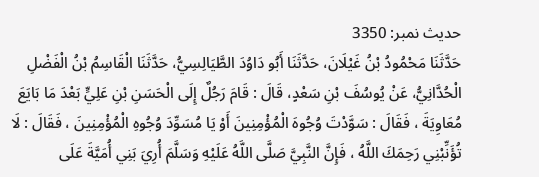حدیث نمبر: 3350
حَدَّثَنَا مَحْمُودُ بْنُ غَيْلَانَ، حَدَّثَنَا أَبُو دَاوُدَ الطَّيَالِسِيُّ، حَدَّثَنَا الْقَاسِمُ بْنُ الْفَضْلِ الْحُدَّانِيُّ، عَنْ يُوسُفَ بْنِ سَعْدٍ، قَالَ : قَامَ رَجُلٌ إِلَى الْحَسَنِ بْنِ عَلِيٍّ بَعْدَ مَا بَايَعَ مُعَاوِيَةَ ، فَقَالَ : سَوَّدْتَ وُجُوهَ الْمُؤْمِنِينَ أَوْ يَا مُسَوِّدَ وُجُوهِ الْمُؤْمِنِينَ ، فَقَالَ : لَا تُؤَنِّبْنِي رَحِمَكَ اللَّهُ ، فَإِنَّ النَّبِيَّ صَلَّى اللَّهُ عَلَيْهِ وَسَلَّمَ أُرِيَ بَنِي أُمَيَّةَ عَلَى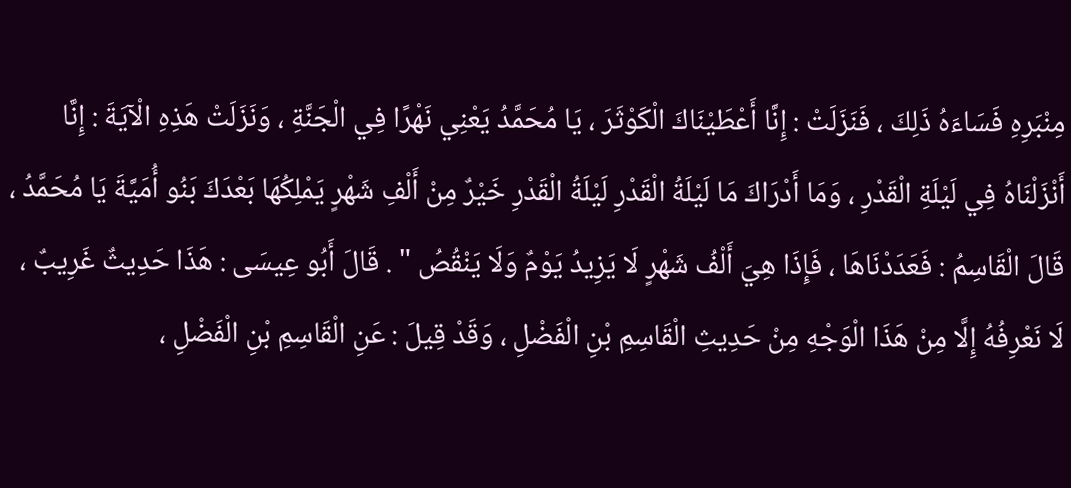مِنْبَرِهِ فَسَاءَهُ ذَلِكَ ، فَنَزَلَتْ : إِنَّا أَعْطَيْنَاكَ الْكَوْثَرَ ، يَا مُحَمَّدُ يَعْنِي نَهْرًا فِي الْجَنَّةِ ، وَنَزَلَتْ هَذِهِ الْآيَةَ : إِنَّا أَنْزَلْنَاهُ فِي لَيْلَةِ الْقَدْرِ ، وَمَا أَدْرَاكَ مَا لَيْلَةُ الْقَدْرِ لَيْلَةُ الْقَدْرِ خَيْرٌ مِنْ أَلْفِ شَهْرٍ يَمْلِكُهَا بَعْدَكَ بَنُو أُمَيَّةَ يَا مُحَمَّدُ ، قَالَ الْقَاسِمُ : فَعَدَدْنَاهَا ، فَإِذَا هِيَ أَلْفُ شَهْرٍ لَا يَزِيدُ يَوْمٌ وَلَا يَنْقُصُ " . قَالَ أَبُو عِيسَى : هَذَا حَدِيثٌ غَرِيبٌ ، لَا نَعْرِفُهُ إِلَّا مِنْ هَذَا الْوَجْهِ مِنْ حَدِيثِ الْقَاسِمِ بْنِ الْفَضْلِ ، وَقَدْ قِيلَ : عَنِ الْقَاسِمِ بْنِ الْفَضْلِ ،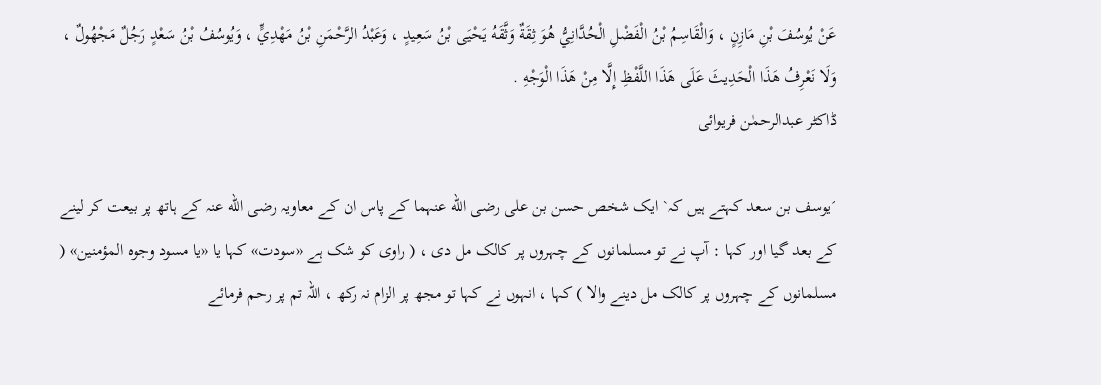عَنْ يُوسُفَ بْنِ مَازِنٍ ، وَالْقَاسِمُ بْنُ الْفَضْلِ الْحُدَّانِيُّ هُوَ ثِقَةٌ وَثَّقَهُ يَحْيَى بْنُ سَعِيدٍ ، وَعَبْدُ الرَّحْمَنِ بْنُ مَهْدِيٍّ ، وَيُوسُفُ بْنُ سَعْدٍ رَجُلٌ مَجْهُولٌ ، وَلَا نَعْرِفُ هَذَا الْحَدِيثَ عَلَى هَذَا اللَّفْظِ إِلَّا مِنْ هَذَا الْوَجْهِ .
ڈاکٹر عبدالرحمٰن فریوائی

´یوسف بن سعد کہتے ہیں کہ` ایک شخص حسن بن علی رضی الله عنہما کے پاس ان کے معاویہ رضی الله عنہ کے ہاتھ پر بیعت کر لینے کے بعد گیا اور کہا : آپ نے تو مسلمانوں کے چہروں پر کالک مل دی ، ( راوی کو شک ہے «سودت» کہا یا «يا مسود وجوه المؤمنين» ( مسلمانوں کے چہروں پر کالک مل دینے والا ) کہا ، انہوں نے کہا تو مجھ پر الزام نہ رکھ ، اللہ تم پر رحم فرمائے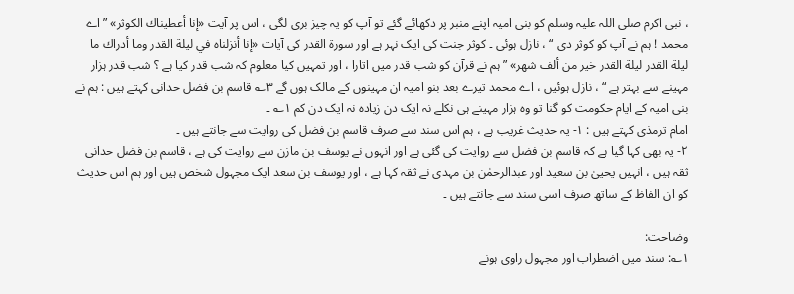، نبی اکرم صلی اللہ علیہ وسلم کو بنی امیہ اپنے منبر پر دکھائے گئے تو آپ کو یہ چیز بری لگی ، اس پر آیت «إنا أعطيناك الكوثر» ” اے محمد ! ہم نے آپ کو کوثر دی “ ، نازل ہوئی ۔ کوثر جنت کی ایک نہر ہے اور سورۃ القدر کی آیات «إنا أنزلناه في ليلة القدر وما أدراك ما ليلة القدر ليلة القدر خير من ألف شهر» ” ہم نے قرآن کو شب قدر میں اتارا ، اور تمہیں کیا معلوم کہ شب قدر کیا ہے ؟ شب قدر ہزار مہینے سے بہتر ہے “ ، نازل ہوئیں ، اے محمد تیرے بعد بنو امیہ ان مہینوں کے مالک ہوں گے ۳؎ قاسم بن فضل حدانی کہتے ہیں : ہم نے بنی امیہ کے ایام حکومت کو گنا تو وہ ہزار مہینے ہی نکلے نہ ایک دن زیادہ نہ ایک دن کم ۱؎ ۔
امام ترمذی کہتے ہیں : ۱- یہ حدیث غریب ہے ، ہم اس سند سے صرف قاسم بن فضل کی روایت سے جانتے ہیں ۔
۲- یہ بھی کہا گیا ہے کہ قاسم بن فضل سے روایت کی گئی ہے اور انہوں نے یوسف بن مازن سے روایت کی ہے ، قاسم بن فضل حدانی ثقہ ہیں ، انہیں یحییٰ بن سعید اور عبدالرحمٰن بن مہدی نے ثقہ کہا ہے ، اور یوسف بن سعد ایک مجہول شخص ہیں اور ہم اس حدیث کو ان الفاظ کے ساتھ صرف اسی سند سے جانتے ہیں ۔

وضاحت:
۱؎: سند میں اضطراب اور مجہول راوی ہونے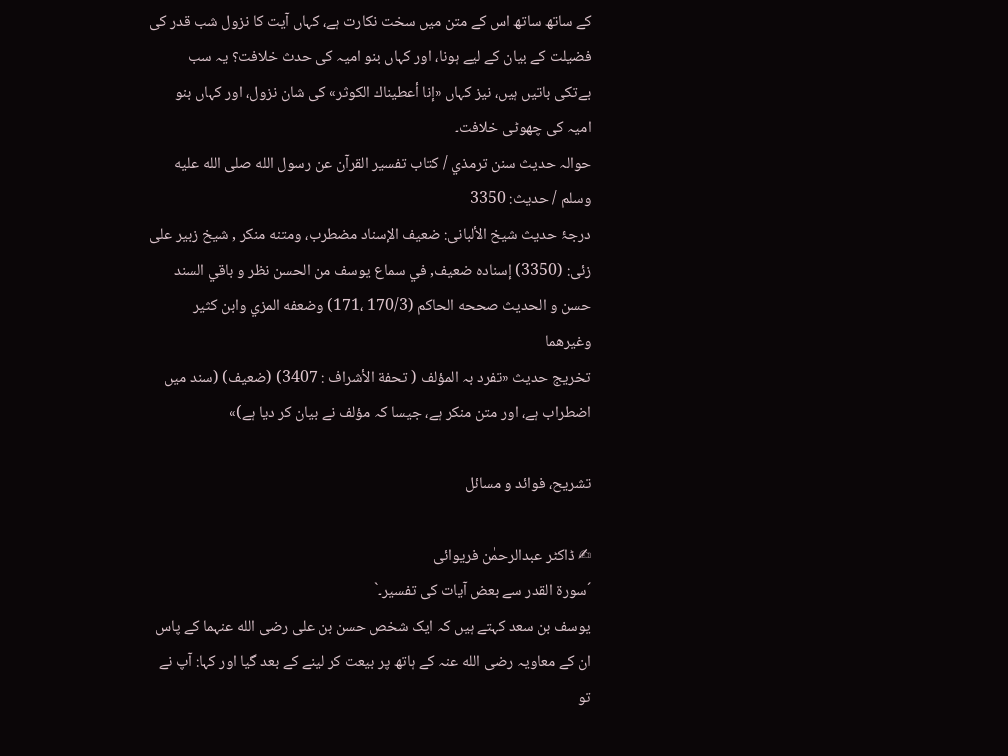کے ساتھ ساتھ اس کے متن میں سخت نکارت ہے، کہاں آیت کا نزول شب قدر کی فضیلت کے بیان کے لیے ہونا، اور کہاں بنو امیہ کی حدث خلافت؟ یہ سب بےتکی باتیں ہیں، نیز کہاں «إنا أعطيناك الكوثر» کی شان نزول، اور کہاں بنو امیہ کی چھوٹی خلافت۔
حوالہ حدیث سنن ترمذي / كتاب تفسير القرآن عن رسول الله صلى الله عليه وسلم / حدیث: 3350
درجۂ حدیث شیخ الألبانی: ضعيف الإسناد مضطرب، ومتنه منكر , شیخ زبیر علی زئی: (3350) إسناده ضعيف, في سماع يوسف من الحسن نظر و باقي السند حسن و الحديث صححه الحاكم (170/3 ،171) وضعفه المزي وابن كثير وغيرهما
تخریج حدیث «تفرد بہ المؤلف ( تحفة الأشراف : 3407) (ضعیف) (سند میں اضطراب ہے، اور متن منکر ہے، جیسا کہ مؤلف نے بیان کر دیا ہے)»

تشریح، فوائد و مسائل

✍ ڈاکٹر عبدالرحمٰن فریوائی
´سورۃ القدر سے بعض آیات کی تفسیر۔`
یوسف بن سعد کہتے ہیں کہ ایک شخص حسن بن علی رضی الله عنہما کے پاس ان کے معاویہ رضی الله عنہ کے ہاتھ پر بیعت کر لینے کے بعد گیا اور کہا: آپ نے تو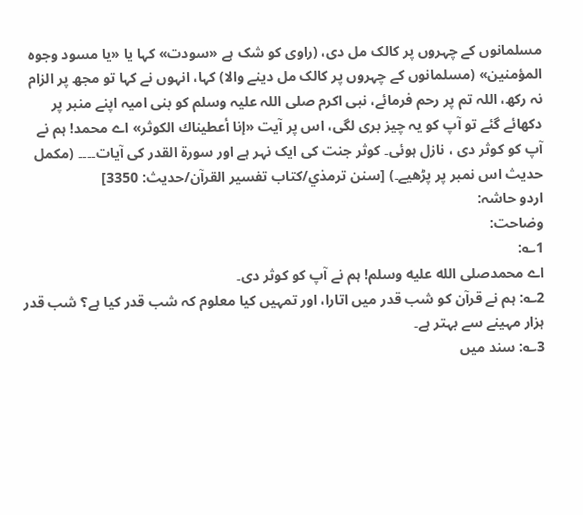مسلمانوں کے چہروں پر کالک مل دی، (راوی کو شک ہے «سودت» کہا یا «يا مسود وجوه المؤمنين» (مسلمانوں کے چہروں پر کالک مل دینے والا) کہا، انہوں نے کہا تو مجھ پر الزام نہ رکھ، اللہ تم پر رحم فرمائے، نبی اکرم صلی اللہ علیہ وسلم کو بنی امیہ اپنے منبر پر دکھائے گئے تو آپ کو یہ چیز بری لگی، اس پر آیت «إنا أعطيناك الكوثر» اے محمد! ہم نے آپ کو کوثر دی ، نازل ہوئی۔ کوثر جنت کی ایک نہر ہے اور سورۃ القدر کی آیات۔۔۔۔ (مکمل حدیث اس نمبر پر پڑھیے۔) [سنن ترمذي/كتاب تفسير القرآن/حدیث: 3350]
اردو حاشہ:
وضاحت:
1؎:
اے محمدصلى الله عليه وسلم! ہم نے آپ کو کوثر دی۔
2؎: ہم نے قرآن کو شب قدر میں اتارا، اور تمہیں کیا معلوم کہ شب قدر کیا ہے؟ شب قدر ہزار مہینے سے بہتر ہے۔
3؎: سند میں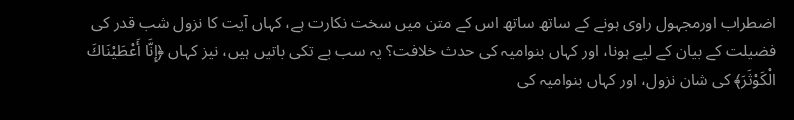اضطراب اورمجہول راوی ہونے کے ساتھ ساتھ اس کے متن میں سخت نکارت ہے، کہاں آیت کا نزول شب قدر کی فضیلت کے بیان کے لیے ہونا، اور کہاں بنوامیہ کی حدث خلافت؟ یہ سب بے تکی باتیں ہیں، نیز کہاں ﴿إِنَّا أَعْطَيْنَاكَ الْكَوْثَرَ﴾ کی شان نزول، اور کہاں بنوامیہ کی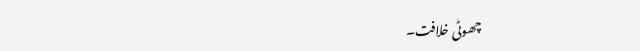چھوٹی خلافت۔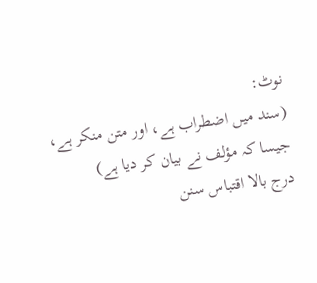نوٹ:
(سند میں اضطراب ہے، اور متن منکر ہے، جیسا کہ مؤلف نے بیان کر دیا ہے)
درج بالا اقتباس سنن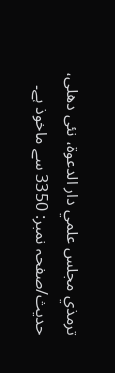ترمذي مجلس علمي دار الدعوة، نئى دهلى، حدیث/صفحہ نمبر: 3350 سے ماخوذ ہے۔